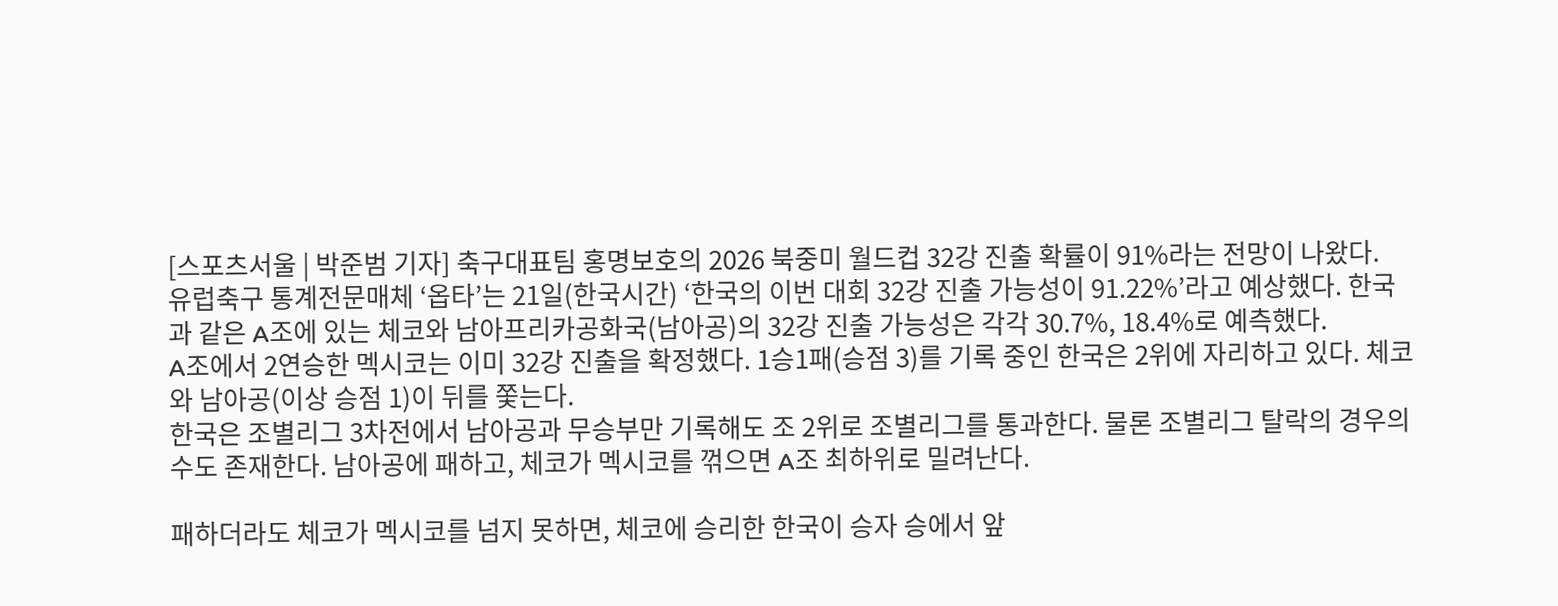[스포츠서울 | 박준범 기자] 축구대표팀 홍명보호의 2026 북중미 월드컵 32강 진출 확률이 91%라는 전망이 나왔다.
유럽축구 통계전문매체 ‘옵타’는 21일(한국시간) ‘한국의 이번 대회 32강 진출 가능성이 91.22%’라고 예상했다. 한국과 같은 A조에 있는 체코와 남아프리카공화국(남아공)의 32강 진출 가능성은 각각 30.7%, 18.4%로 예측했다.
A조에서 2연승한 멕시코는 이미 32강 진출을 확정했다. 1승1패(승점 3)를 기록 중인 한국은 2위에 자리하고 있다. 체코와 남아공(이상 승점 1)이 뒤를 쫓는다.
한국은 조별리그 3차전에서 남아공과 무승부만 기록해도 조 2위로 조별리그를 통과한다. 물론 조별리그 탈락의 경우의 수도 존재한다. 남아공에 패하고, 체코가 멕시코를 꺾으면 A조 최하위로 밀려난다.

패하더라도 체코가 멕시코를 넘지 못하면, 체코에 승리한 한국이 승자 승에서 앞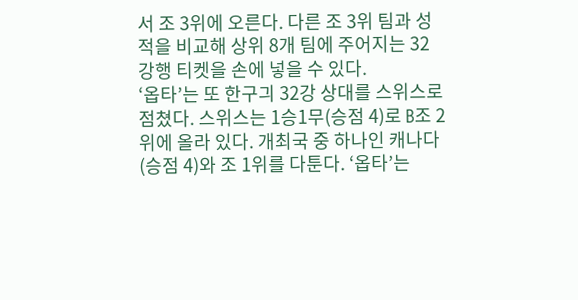서 조 3위에 오른다. 다른 조 3위 팀과 성적을 비교해 상위 8개 팀에 주어지는 32강행 티켓을 손에 넣을 수 있다.
‘옵타’는 또 한구긔 32강 상대를 스위스로 점쳤다. 스위스는 1승1무(승점 4)로 B조 2위에 올라 있다. 개최국 중 하나인 캐나다(승점 4)와 조 1위를 다툰다. ‘옵타’는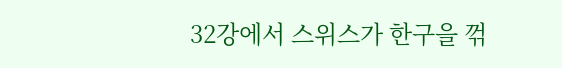32강에서 스위스가 한구을 꺾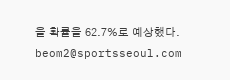을 확률을 62.7%로 예상했다. beom2@sportsseoul.com